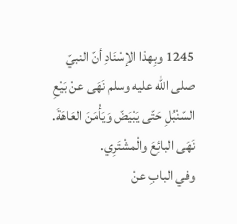1245 وبِهذا الإسْنَادِ أنّ النبيّ صلى الله عليه وسلم نَهَى عنْ بَيْعِ السّنْبُلِ حَتّى يَبْيَضّ وَيَأْمَنَ العَاهَةَ. نَهَى البائِعَ والْمشْتَرِي.
وفي البابِ عنْ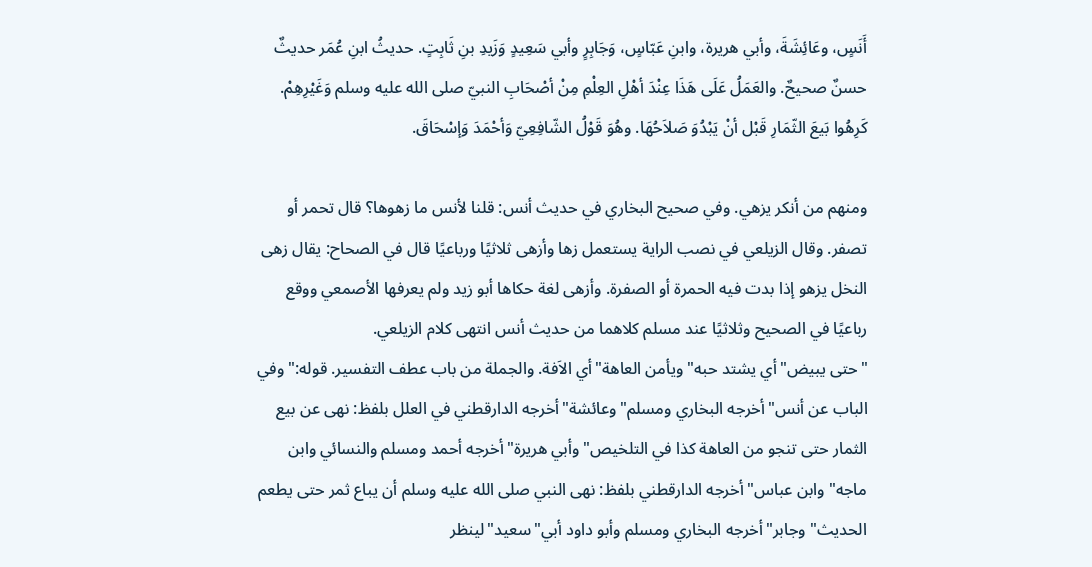أَنَسٍ، وعَائِشَةَ، وأبي هريرة، وابنِ عَبّاسٍ، وَجَابِرٍ وأبي سَعِيدٍ وَزَيدِ بنِ ثَابِتٍ. حديثُ ابنِ عُمَر حديثٌ حسنٌ صحيحٌ. والعَمَلُ عَلَى هَذَا عِنْدَ أهْلِ العِلْمِ مِنْ أصْحَابِ النبيّ صلى الله عليه وسلم وَغَيْرِهِمْ. كَرِهُوا بَيعَ الثّمَارِ قَبْل أنْ يَبْدُوَ صَلاَحُهَا. وهُوَ قَوْلُ الشّافِعِيّ وَأحْمَدَ وَإسْحَاقَ.

ومنهم من أنكر يزهي. وفي صحيح البخاري في حديث أنس: قلنا لأنس ما زهوها؟ قال تحمر أو تصفر. وقال الزيلعي في نصب الراية يستعمل زها وأزهى ثلاثيًا ورباعيًا قال في الصحاح: يقال زهى النخل يزهو إذا بدت فيه الحمرة أو الصفرة. وأزهى لغة حكاها أبو زيد ولم يعرفها الأصمعي ووقع رباعيًا في الصحيح وثلاثيًا عند مسلم كلاهما من حديث أنس انتهى كلام الزيلعي.
"حتى يبيض"أي يشتد حبه"ويأمن العاهة"أي الاَفة. والجملة من باب عطف التفسير. قوله:"وفي الباب عن أنس"أخرجه البخاري ومسلم"وعائشة"أخرجه الدارقطني في العلل بلفظ: نهى عن بيع الثمار حتى تنجو من العاهة كذا في التلخيص"وأبي هريرة"أخرجه أحمد ومسلم والنسائي وابن ماجه"وابن عباس"أخرجه الدارقطني بلفظ: نهى النبي صلى الله عليه وسلم أن يباع ثمر حتى يطعم الحديث"وجابر"أخرجه البخاري ومسلم وأبو داود أبي"سعيد"لينظر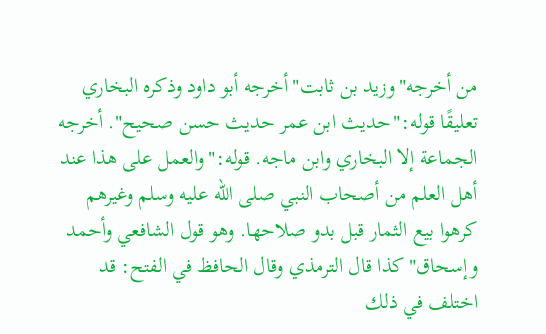من أخرجه"وزيد بن ثابت"أخرجه أبو داود وذكره البخاري تعليقًا قوله:"حديث ابن عمر حديث حسن صحيح". أخرجه الجماعة إلا البخاري وابن ماجه. قوله:"والعمل على هذا عند أهل العلم من أصحاب النبي صلى الله عليه وسلم وغيرهم كرهوا بيع الثمار قبل بدو صلاحها. وهو قول الشافعي وأحمد وإسحاق"كذا قال الترمذي وقال الحافظ في الفتح: قد اختلف في ذلك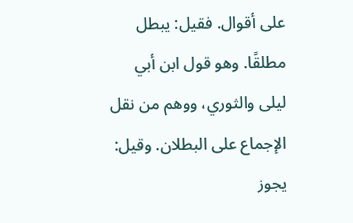على أقوال. فقيل: يبطل مطلقًا. وهو قول ابن أبي ليلى والثوري، ووهم من نقل الإجماع على البطلان. وقيل: يجوز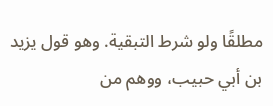مطلقًا ولو شرط التبقية. وهو قول يزيد بن أبي حبيب، ووهم من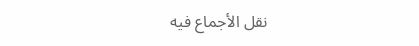نقل الأجماع فيه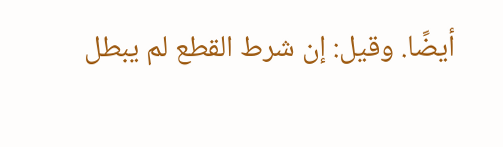أيضًا. وقيل: إن شرط القطع لم يبطل